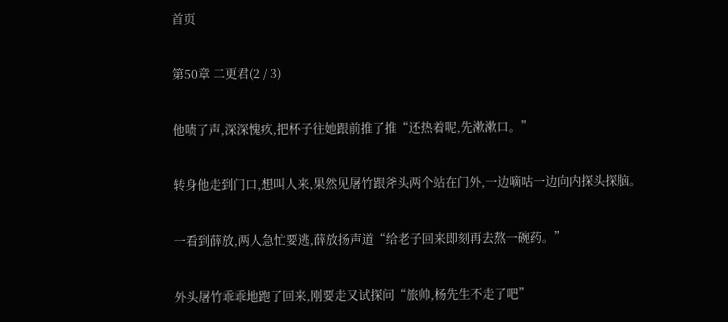首页

第50章 二更君(2 / 3)

他啧了声,深深愧疚,把杯子往她跟前推了推“还热着呢,先漱漱口。”

转身他走到门口,想叫人来,果然见屠竹跟斧头两个站在门外,一边嘀咕一边向内探头探脑。

一看到薛放,两人急忙要逃,薛放扬声道“给老子回来即刻再去熬一碗药。”

外头屠竹乖乖地跑了回来,刚要走又试探问“旅帅,杨先生不走了吧”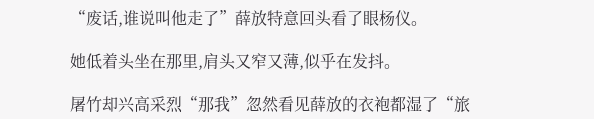“废话,谁说叫他走了”薛放特意回头看了眼杨仪。

她低着头坐在那里,肩头又窄又薄,似乎在发抖。

屠竹却兴高采烈“那我”忽然看见薛放的衣袍都湿了“旅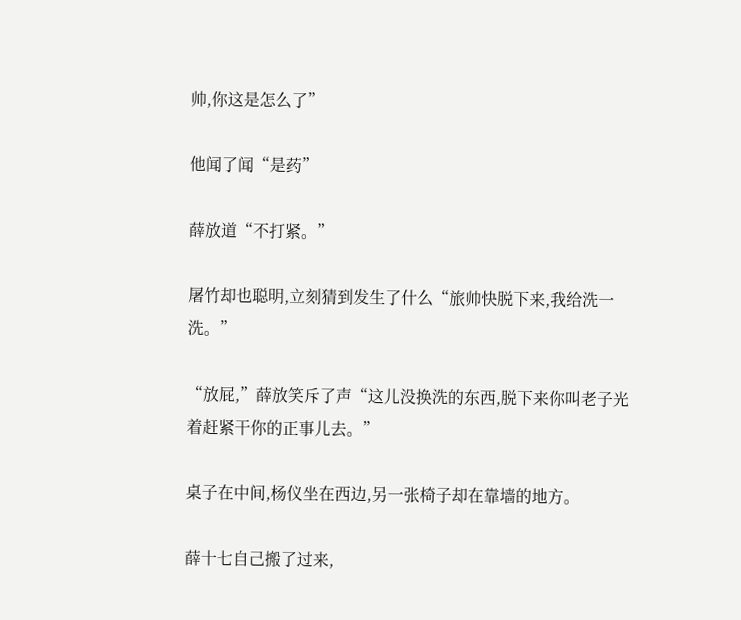帅,你这是怎么了”

他闻了闻“是药”

薛放道“不打紧。”

屠竹却也聪明,立刻猜到发生了什么“旅帅快脱下来,我给洗一洗。”

“放屁,”薛放笑斥了声“这儿没换洗的东西,脱下来你叫老子光着赶紧干你的正事儿去。”

桌子在中间,杨仪坐在西边,另一张椅子却在靠墙的地方。

薛十七自己搬了过来,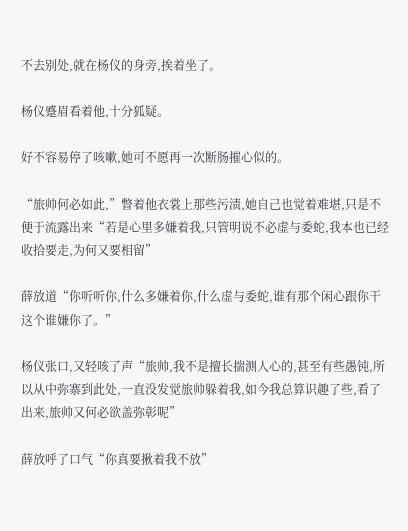不去别处,就在杨仪的身旁,挨着坐了。

杨仪蹙眉看着他,十分狐疑。

好不容易停了咳嗽,她可不愿再一次断肠摧心似的。

“旅帅何必如此,”瞥着他衣裳上那些污渍,她自己也觉着难堪,只是不便于流露出来“若是心里多嫌着我,只管明说不必虚与委蛇,我本也已经收拾要走,为何又要相留”

薛放道“你听听你,什么多嫌着你,什么虚与委蛇,谁有那个闲心跟你干这个谁嫌你了。”

杨仪张口,又轻咳了声“旅帅,我不是擅长揣测人心的,甚至有些愚钝,所以从中弥寨到此处,一直没发觉旅帅躲着我,如今我总算识趣了些,看了出来,旅帅又何必欲盖弥彰呢”

薛放呼了口气“你真要揪着我不放”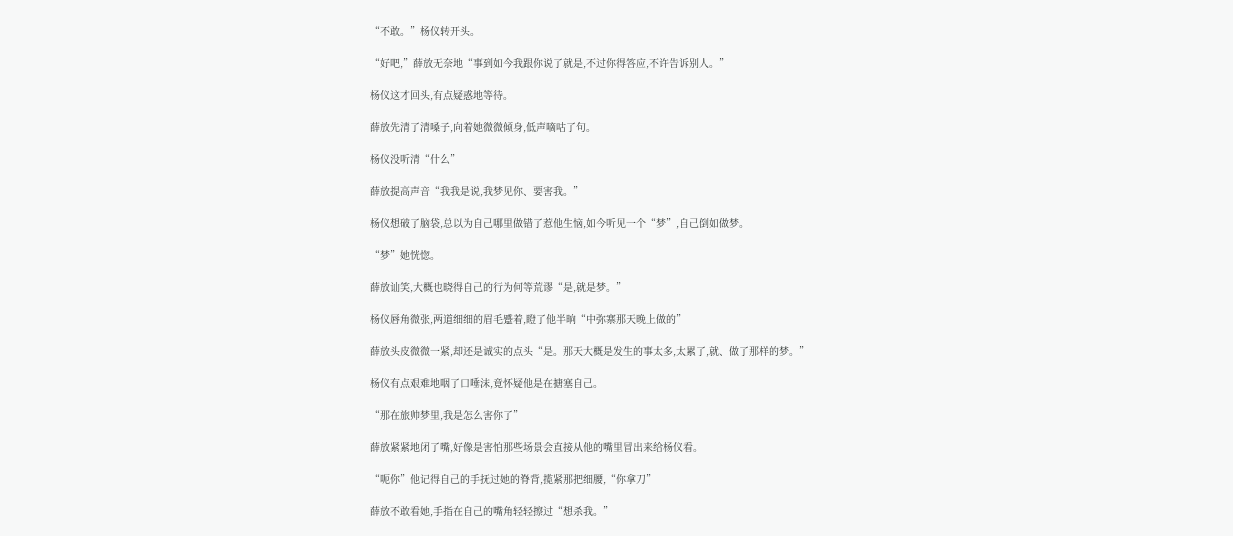“不敢。”杨仪转开头。

“好吧,”薛放无奈地“事到如今我跟你说了就是,不过你得答应,不许告诉别人。”

杨仪这才回头,有点疑惑地等待。

薛放先清了清嗓子,向着她微微倾身,低声嘀咕了句。

杨仪没听清“什么”

薛放提高声音“我我是说,我梦见你、要害我。”

杨仪想破了脑袋,总以为自己哪里做错了惹他生恼,如今听见一个“梦”,自己倒如做梦。

“梦”她恍惚。

薛放讪笑,大概也晓得自己的行为何等荒谬“是,就是梦。”

杨仪唇角微张,两道细细的眉毛蹙着,瞪了他半晌“中弥寨那天晚上做的”

薛放头皮微微一紧,却还是诚实的点头“是。那天大概是发生的事太多,太累了,就、做了那样的梦。”

杨仪有点艰难地咽了口唾沫,竟怀疑他是在搪塞自己。

“那在旅帅梦里,我是怎么害你了”

薛放紧紧地闭了嘴,好像是害怕那些场景会直接从他的嘴里冒出来给杨仪看。

“呃你”他记得自己的手抚过她的脊背,揽紧那把细腰,“你拿刀”

薛放不敢看她,手指在自己的嘴角轻轻擦过“想杀我。”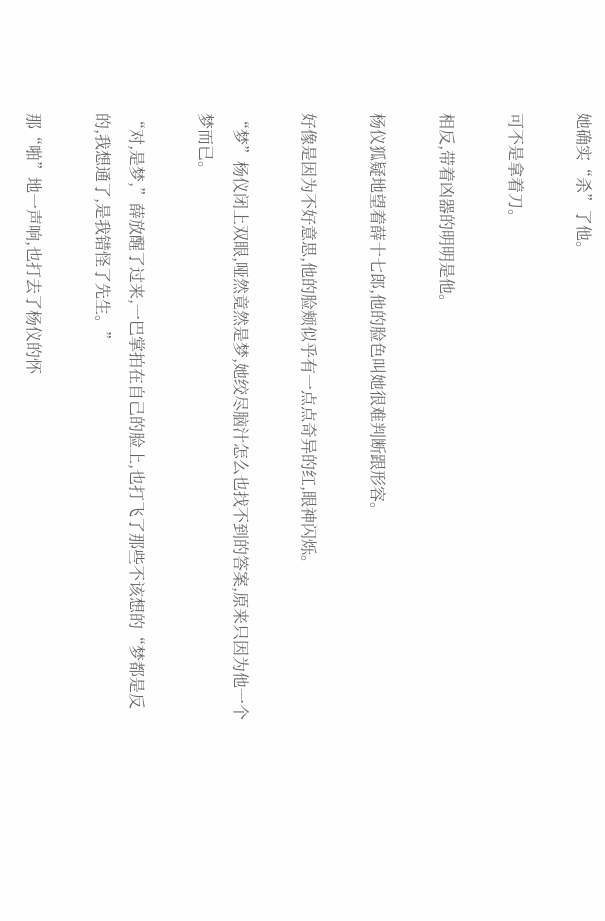她确实“杀”了他。

可不是拿着刀。

相反,带着凶器的明明是他。

杨仪狐疑地望着薛十七郎,他的脸色叫她很难判断跟形容。

好像是因为不好意思,他的脸颊似乎有一点点奇异的红,眼神闪烁。

“梦”杨仪闭上双眼,哑然竟然是梦,她绞尽脑汁怎么也找不到的答案,原来只因为他一个梦而已。

“对,是梦,”薛放醒了过来,一巴掌拍在自己的脸上,也打飞了那些不该想的“梦都是反的,我想通了,是我错怪了先生。”

那“啪”地一声响,也打去了杨仪的怀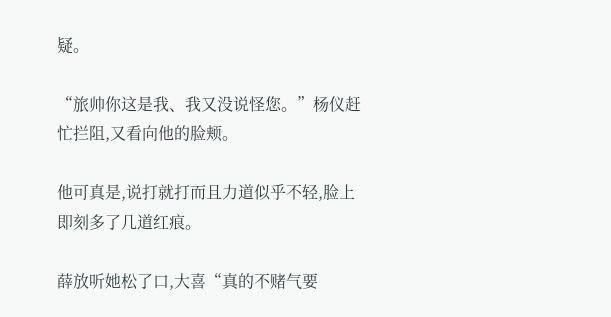疑。

“旅帅你这是我、我又没说怪您。”杨仪赶忙拦阻,又看向他的脸颊。

他可真是,说打就打而且力道似乎不轻,脸上即刻多了几道红痕。

薛放听她松了口,大喜“真的不赌气要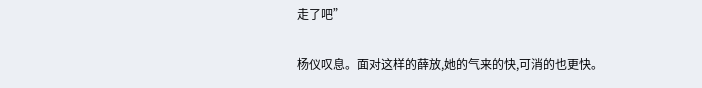走了吧”

杨仪叹息。面对这样的薛放,她的气来的快,可消的也更快。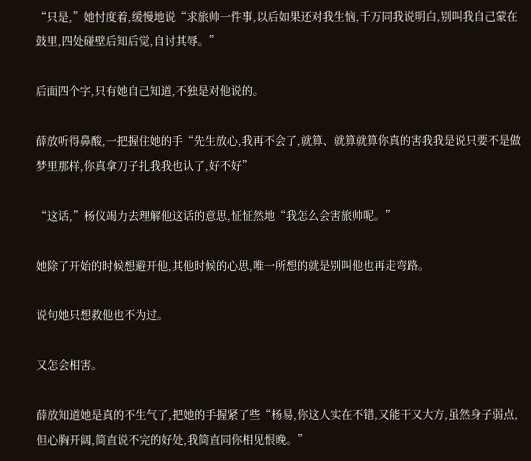“只是,”她忖度着,缓慢地说“求旅帅一件事,以后如果还对我生恼,千万同我说明白,别叫我自己蒙在鼓里,四处碰壁后知后觉,自讨其辱。”

后面四个字,只有她自己知道,不独是对他说的。

薛放听得鼻酸,一把握住她的手“先生放心,我再不会了,就算、就算就算你真的害我我是说只要不是做梦里那样,你真拿刀子扎我我也认了,好不好”

“这话,”杨仪竭力去理解他这话的意思,怔怔然地“我怎么会害旅帅呢。”

她除了开始的时候想避开他,其他时候的心思,唯一所想的就是别叫他也再走弯路。

说句她只想救他也不为过。

又怎会相害。

薛放知道她是真的不生气了,把她的手握紧了些“杨易,你这人实在不错,又能干又大方,虽然身子弱点,但心胸开阔,简直说不完的好处,我简直同你相见恨晚。”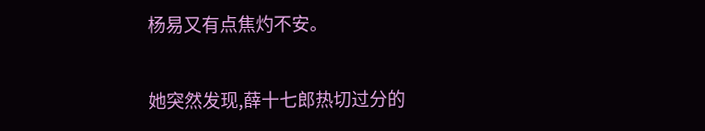杨易又有点焦灼不安。

她突然发现,薛十七郎热切过分的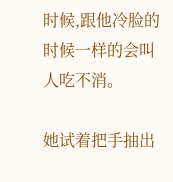时候,跟他冷脸的时候一样的会叫人吃不消。

她试着把手抽出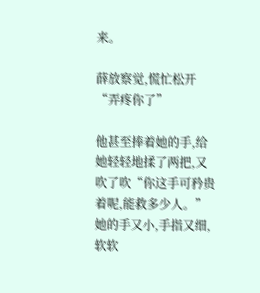来。

薛放察觉,慌忙松开“弄疼你了”

他甚至捧着她的手,给她轻轻地揉了两把,又吹了吹“你这手可矜贵着呢,能救多少人。”她的手又小,手指又细,软软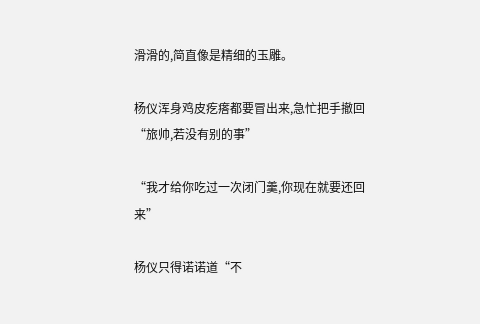滑滑的,简直像是精细的玉雕。

杨仪浑身鸡皮疙瘩都要冒出来,急忙把手撤回“旅帅,若没有别的事”

“我才给你吃过一次闭门羹,你现在就要还回来”

杨仪只得诺诺道“不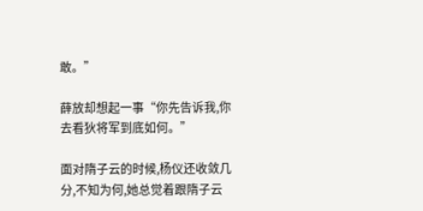敢。”

薛放却想起一事“你先告诉我,你去看狄将军到底如何。”

面对隋子云的时候,杨仪还收敛几分,不知为何,她总觉着跟隋子云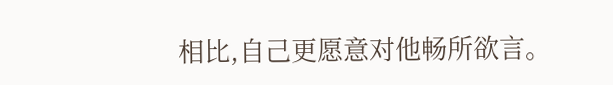相比,自己更愿意对他畅所欲言。